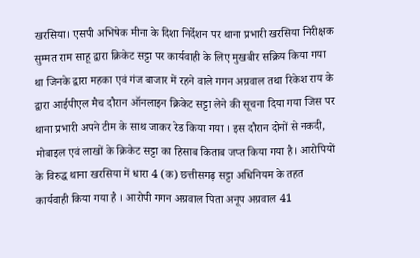खरसिया। एसपी अभिषेक मीना के दिशा निर्देशन पर थाना प्रभारी खरसिया निरीक्षक सुम्मत राम साहू द्वारा क्रिकेट सट्टा पर कार्यवाही के लिए मुखबीर सक्रिय किया गया था जिनके द्वारा महका एवं गंज बाजार में रहने वाले गगन अग्रवाल तथा रिकेश राय के द्वारा आईपीएल मैच दौरान ऑनलाइन क्रिकेट सट्टा लेने की सूचना दिया गया जिस पर थाना प्रभारी अपने टीम के साथ जाकर रेड किया गया । इस दौरान दोनों से नकदी, मोबाइल एवं लाखों के क्रिकेट सट्टा का हिसाब किताब जप्त किया गया है। आरोपियों के विरुद्ध थाना खरसिया में धारा 4 (क) छत्तीसगढ़ सट्टा अधिनियम के तहत कार्यवाही किया गया है । आरोपी गगन अग्रवाल पिता अनूप अग्रवाल 41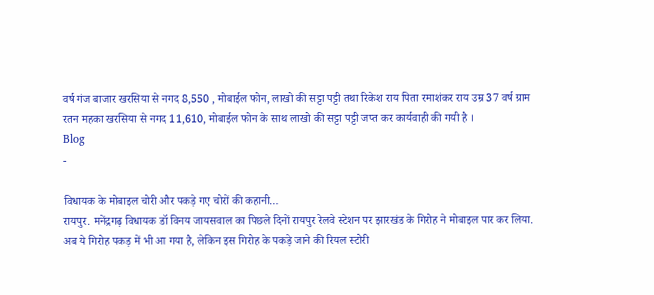वर्ष गंज बाजार खरसिया से नगद 8,550 , मोबाईल फोन, लाखो की सट्टा पट्टी तथा रिकेश राय पिता रमाशंकर राय उम्र 37 वर्ष ग्राम रतन महका खरसिया से नगद 11,610, मोबाईल फोन के साथ लाखो की सट्टा पट्टी जप्त कर कार्यवाही की गयी है ।
Blog
-

विधायक के मोबाइल चोरी और पकड़े गए चोरों की कहानी…
रायपुर. मनेंद्रगढ़ विधायक डॉ विनय जायसवाल का पिछले दिनों रायपुर रेलवे स्टेशन पर झारखंड के गिरोह ने मोबाइल पार कर लिया. अब ये गिरोह पकड़ में भी आ गया है, लेकिन इस गिरोह के पकड़े जाने की रियल स्टोरी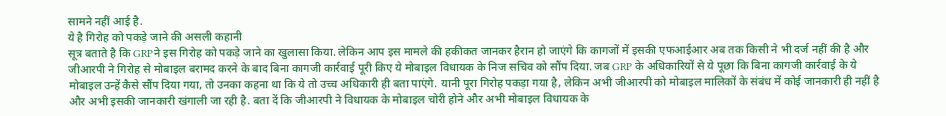सामने नहीं आई है.
ये है गिरोह को पकड़े जाने की असली कहानी
सूत्र बताते है कि GRPने इस गिरोह को पकड़े जाने का खुलासा किया. लेकिन आप इस मामले की हकीकत जानकर हैरान हो जाएंगे कि कागजों में इसकी एफआईआर अब तक किसी ने भी दर्ज नहीं की है और जीआरपी ने गिरोह से मोबाइल बरामद करने के बाद बिना कागजी कार्रवाई पूरी किए ये मोबाइल विधायक के निज सचिव को सौंप दिया. जब GRP के अधिकारियों से ये पूछा कि बिना कागजी कार्रवाई के ये मोबाइल उन्हें कैसे सौंप दिया गया, तो उनका कहना था कि ये तो उच्च अधिकारी ही बता पाएंगे. यानी पूरा गिरोह पकड़ा गया है, लेकिन अभी जीआरपी को मोबाइल मालिकों के संबंध में कोई जानकारी ही नहीं है और अभी इसकी जानकारी खंगाली जा रही है. बता दें कि जीआरपी ने विधायक के मोबाइल चोरी होने और अभी मोबाइल विधायक के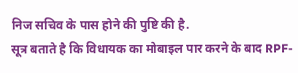निज सचिव के पास होने की पुष्टि की है.
सूत्र बताते है कि विधायक का मोबाइल पार करने के बाद RPF-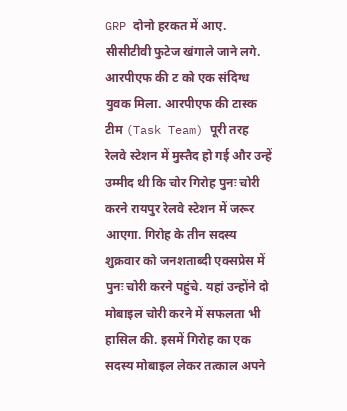GRP दोनो हरकत में आए. सीसीटीवी फुटेज खंगाले जाने लगे. आरपीएफ की ट को एक संदिग्ध युवक मिला. आरपीएफ की टास्क टीम (Task Team) पूरी तरह रेलवे स्टेशन में मुस्तैद हो गई और उन्हें उम्मीद थी कि चोर गिरोह पुनः चोरी करने रायपुर रेलवे स्टेशन में जरूर आएगा. गिरोह के तीन सदस्य शुक्रवार को जनशताब्दी एक्सप्रेस में पुनः चोरी करने पहुंचे. यहां उन्होंने दो मोबाइल चोरी करने में सफलता भी हासिल की. इसमें गिरोह का एक सदस्य मोबाइल लेकर तत्काल अपने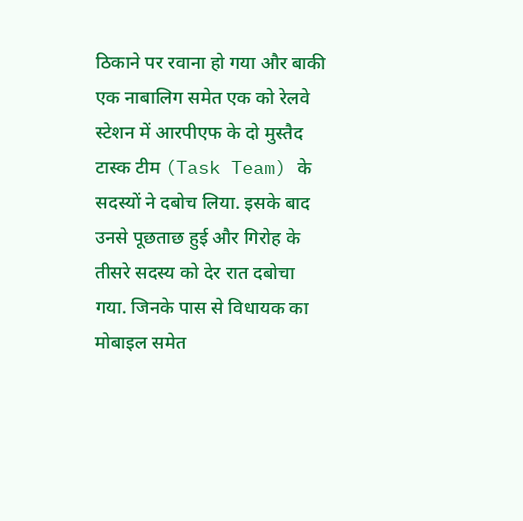ठिकाने पर रवाना हो गया और बाकी एक नाबालिग समेत एक को रेलवे स्टेशन में आरपीएफ के दो मुस्तैद टास्क टीम (Task Team) के सदस्यों ने दबोच लिया. इसके बाद उनसे पूछताछ हुई और गिरोह के तीसरे सदस्य को देर रात दबोचा गया. जिनके पास से विधायक का मोबाइल समेत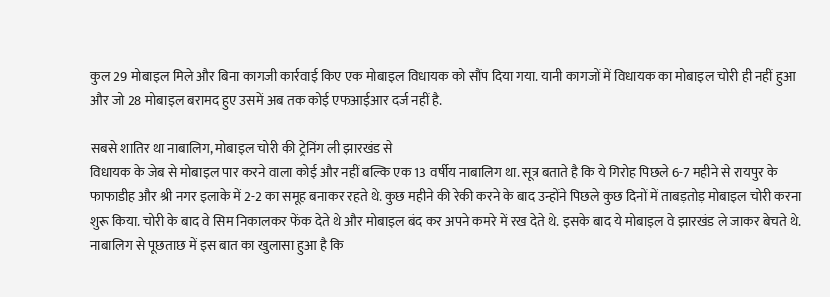कुल 29 मोबाइल मिले और बिना कागजी कार्रवाई किए एक मोबाइल विधायक को सौंप दिया गया. यानी कागजों में विधायक का मोबाइल चोरी ही नहीं हुआ और जो 28 मोबाइल बरामद हुए उसमें अब तक कोई एफआईआर दर्ज नहीं है.

सबसे शातिर था नाबालिग, मोबाइल चोरी की ट्रेनिंग ली झारखंड से
विधायक के जेब से मोबाइल पार करने वाला कोई और नहीं बल्कि एक 13 वर्षीय नाबालिग था. सूत्र बताते है कि ये गिरोह पिछले 6-7 महीने से रायपुर के फाफाडीह और श्री नगर इलाके में 2-2 का समूह बनाकर रहते थे. कुछ महीने की रेकी करने के बाद उन्होंने पिछले कुछ दिनों में ताबड़तोड़ मोबाइल चोरी करना शुरू किया. चोरी के बाद वे सिम निकालकर फेंक देते थे और मोबाइल बंद कर अपने कमरे में रख देते थे. इसके बाद ये मोबाइल वे झारखंड ले जाकर बेचते थे. नाबालिग से पूछताछ में इस बात का खुलासा हुआ है कि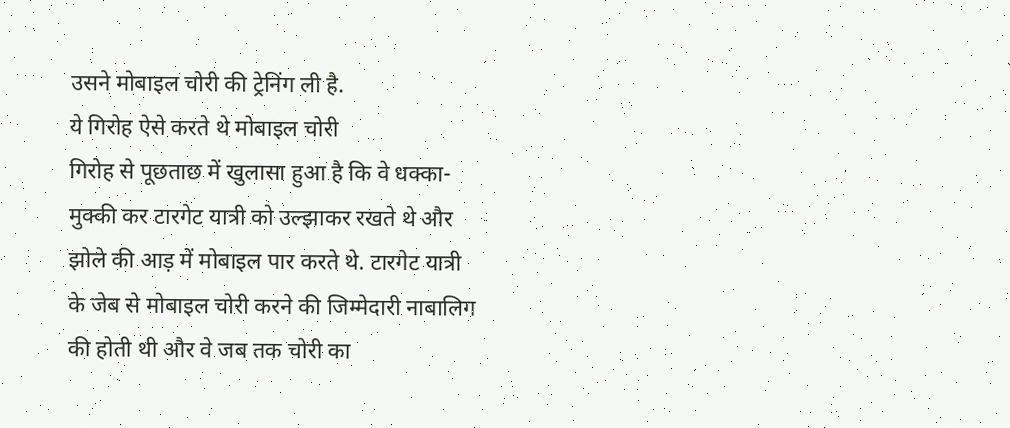उसने मोबाइल चोरी की ट्रेनिंग ली है.
ये गिरोह ऐसे करते थे मोबाइल चोरी
गिरोह से पूछताछ में खुलासा हुआ है कि वे धक्का-मुक्की कर टारगेट यात्री को उल्झाकर रखते थे और झोले की आड़ में मोबाइल पार करते थे. टारगेट यात्री के जेब से मोबाइल चोरी करने की जिम्मेदारी नाबालिग की होती थी और वे जब तक चोरी का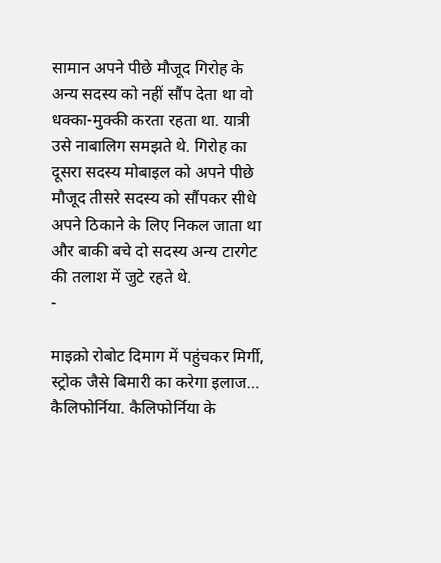सामान अपने पीछे मौजूद गिरोह के अन्य सदस्य को नहीं सौंप देता था वो धक्का-मुक्की करता रहता था. यात्री उसे नाबालिग समझते थे. गिरोह का दूसरा सदस्य मोबाइल को अपने पीछे मौजूद तीसरे सदस्य को सौंपकर सीधे अपने ठिकाने के लिए निकल जाता था और बाकी बचे दो सदस्य अन्य टारगेट की तलाश में जुटे रहते थे.
-

माइक्रो रोबोट दिमाग में पहुंचकर मिर्गी, स्ट्रोक जैसे बिमारी का करेगा इलाज…
कैलिफोर्निया. कैलिफोर्निया के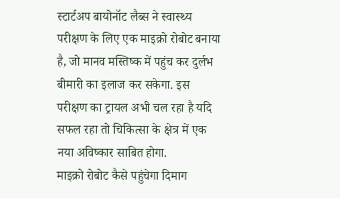स्टार्टअप बायोनॉट लैब्स ने स्वास्थ्य परीक्षण के लिए एक माइक्रो रोबोट बनाया है, जो मानव मस्तिष्क में पहुंच कर दुर्लभ बीमारी का इलाज कर सकेगा. इस परीक्षण का ट्रायल अभी चल रहा है यदि सफल रहा तो चिकित्सा के क्षेत्र में एक नया अविष्कार साबित होगा.
माइक्रो रोबोट कैसे पहुंचेगा दिमाग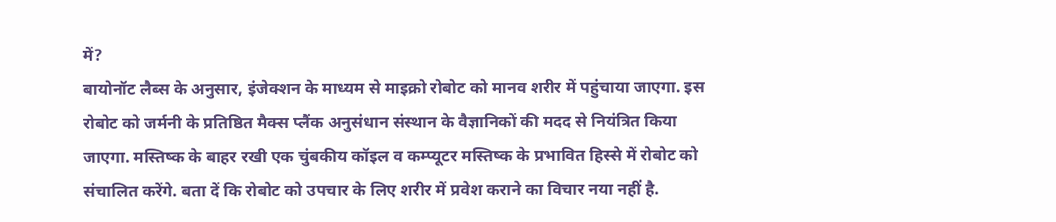में?
बायोनॉट लैब्स के अनुसार, इंजेक्शन के माध्यम से माइक्रो रोबोट को मानव शरीर में पहुंचाया जाएगा. इस रोबोट को जर्मनी के प्रतिष्ठित मैक्स प्लैंक अनुसंधान संस्थान के वैज्ञानिकों की मदद से नियंत्रित किया जाएगा. मस्तिष्क के बाहर रखी एक चुंबकीय कॉइल व कम्प्यूटर मस्तिष्क के प्रभावित हिस्से में रोबोट को संचालित करेंगे. बता दें कि रोबोट को उपचार के लिए शरीर में प्रवेश कराने का विचार नया नहीं है.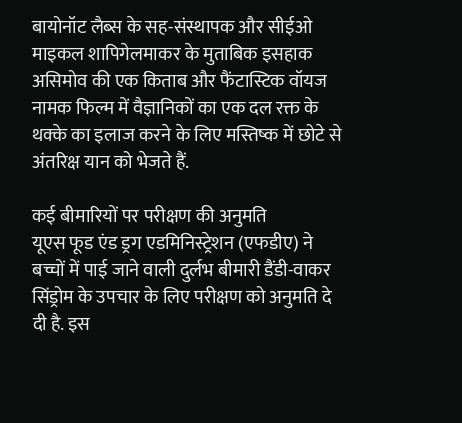बायोनॉट लैब्स के सह-संस्थापक और सीईओ माइकल शापिगेलमाकर के मुताबिक इसहाक असिमोव की एक किताब और फैंटास्टिक वॉयज नामक फिल्म में वैज्ञानिकों का एक दल रक्त के थक्के का इलाज करने के लिए मस्तिष्क में छोटे से अंतरिक्ष यान को भेजते हैं.

कई बीमारियों पर परीक्षण की अनुमति
यूएस फूड एंड ड्रग एडमिनिस्ट्रेशन (एफडीए) ने बच्चों में पाई जाने वाली दुर्लभ बीमारी डैंडी-वाकर सिंड्रोम के उपचार के लिए परीक्षण को अनुमति दे दी है. इस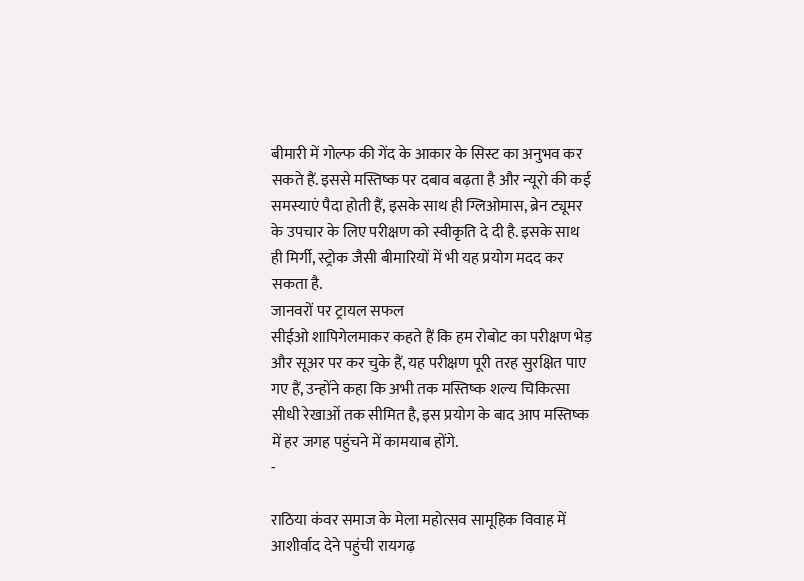बीमारी में गोल्फ की गेंद के आकार के सिस्ट का अनुभव कर सकते हैं. इससे मस्तिष्क पर दबाव बढ़ता है और न्यूरो की कई समस्याएं पैदा होती हैं, इसके साथ ही ग्लिओमास, ब्रेन ट्यूमर के उपचार के लिए परीक्षण को स्वीकृति दे दी है. इसके साथ ही मिर्गी, स्ट्रोक जैसी बीमारियों में भी यह प्रयोग मदद कर सकता है.
जानवरों पर ट्रायल सफल
सीईओ शापिगेलमाकर कहते हैं कि हम रोबोट का परीक्षण भेड़ और सूअर पर कर चुके हैं, यह परीक्षण पूरी तरह सुरक्षित पाए गए हैं, उन्होंने कहा कि अभी तक मस्तिष्क शल्य चिकित्सा सीधी रेखाओं तक सीमित है, इस प्रयोग के बाद आप मस्तिष्क में हर जगह पहुंचने में कामयाब होंगे.
-

राठिया कंवर समाज के मेला महोत्सव सामूहिक विवाह में आशीर्वाद देने पहुंची रायगढ़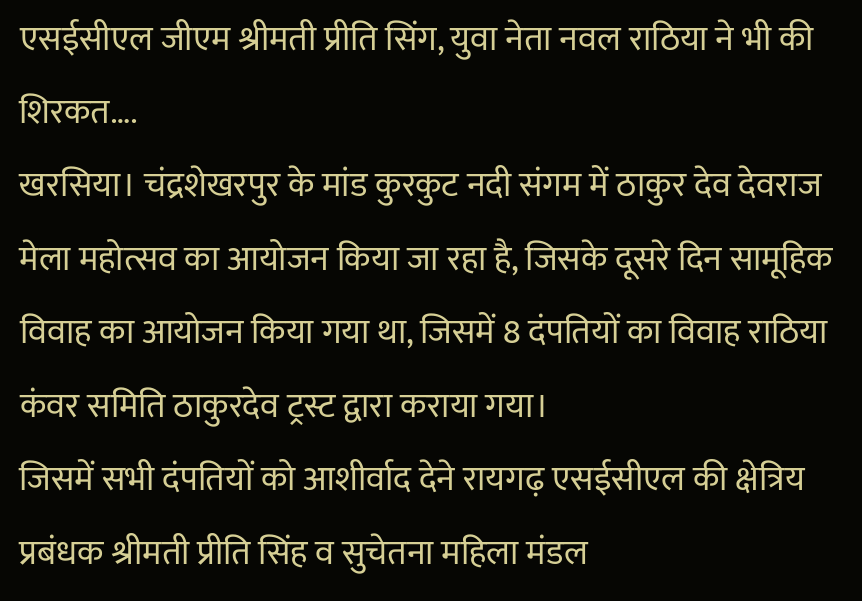एसईसीएल जीएम श्रीमती प्रीति सिंग, युवा नेता नवल राठिया ने भी की शिरकत….
खरसिया। चंद्रशेखरपुर के मांड कुरकुट नदी संगम में ठाकुर देव देवराज मेला महोत्सव का आयोजन किया जा रहा है, जिसके दूसरे दिन सामूहिक विवाह का आयोजन किया गया था, जिसमें 8 दंपतियों का विवाह राठिया कंवर समिति ठाकुरदेव ट्रस्ट द्वारा कराया गया।
जिसमें सभी दंपतियों को आशीर्वाद देने रायगढ़ एसईसीएल की क्षेत्रिय प्रबंधक श्रीमती प्रीति सिंह व सुचेतना महिला मंडल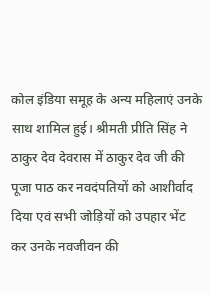कोल इंडिया समूह के अन्य महिलाएं उनके साथ शामिल हुई। श्रीमती प्रीति सिंह ने ठाकुर देव देवरास में ठाकुर देव जी की पूजा पाठ कर नवदंपतियों को आशीर्वाद दिया एवं सभी जोड़ियों को उपहार भेंट कर उनके नवजीवन की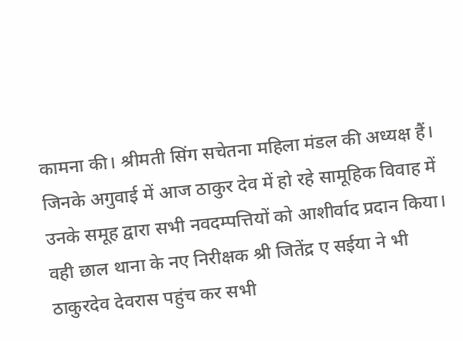कामना की। श्रीमती सिंग सचेतना महिला मंडल की अध्यक्ष हैं। जिनके अगुवाई में आज ठाकुर देव में हो रहे सामूहिक विवाह में उनके समूह द्वारा सभी नवदम्पत्तियों को आशीर्वाद प्रदान किया। वही छाल थाना के नए निरीक्षक श्री जितेंद्र ए सईया ने भी ठाकुरदेव देवरास पहुंच कर सभी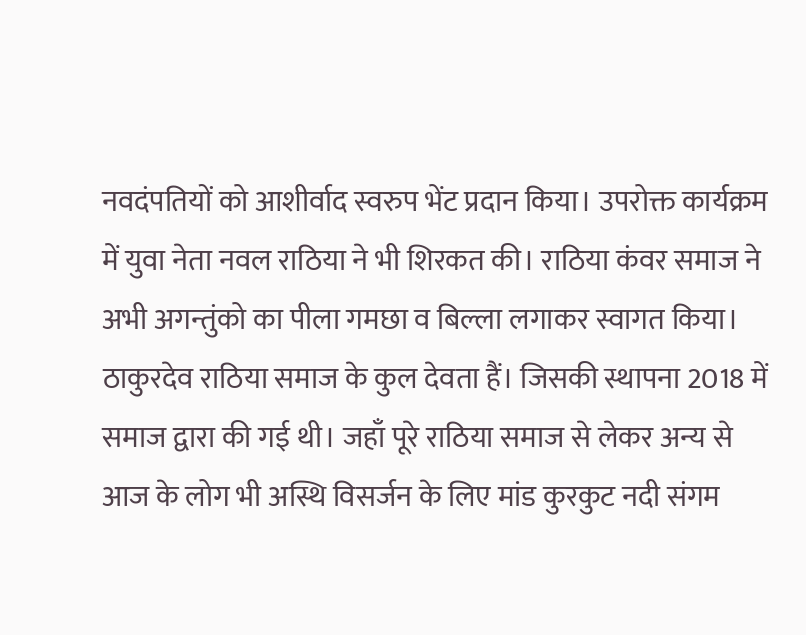नवदंपतियों को आशीर्वाद स्वरुप भेंट प्रदान किया। उपरोक्त कार्यक्रम में युवा नेता नवल राठिया ने भी शिरकत की। राठिया कंवर समाज ने अभी अगन्तुंको का पीला गमछा व बिल्ला लगाकर स्वागत किया।
ठाकुरदेव राठिया समाज के कुल देवता हैं। जिसकी स्थापना 2018 में समाज द्वारा की गई थी। जहाँ पूरे राठिया समाज से लेकर अन्य से आज के लोग भी अस्थि विसर्जन के लिए मांड कुरकुट नदी संगम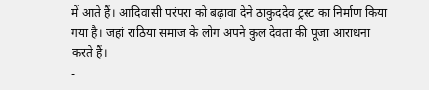में आते हैं। आदिवासी परंपरा को बढ़ावा देने ठाकुददेव ट्रस्ट का निर्माण किया गया है। जहां राठिया समाज के लोग अपने कुल देवता की पूजा आराधना करते हैं।
-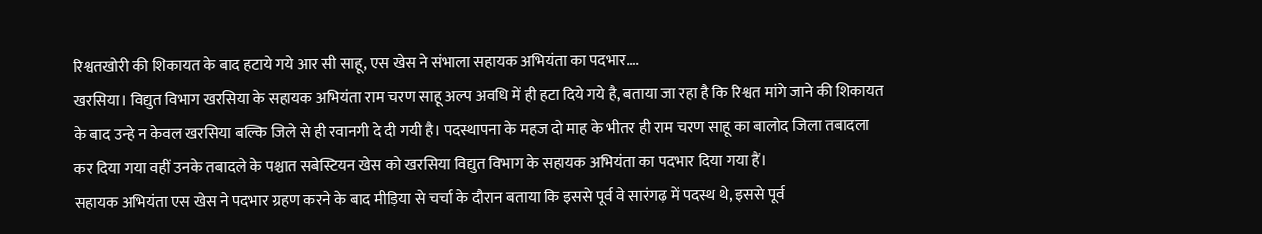रिश्वतखोरी की शिकायत के बाद हटाये गये आर सी साहू, एस खेस ने संभाला सहायक अभियंता का पदभार….
खरसिया। विद्युत विभाग खरसिया के सहायक अभियंता राम चरण साहू अल्प अवधि में ही हटा दिये गये है, बताया जा रहा है कि रिश्वत मांगे जाने की शिकायत के बाद उन्हे न केवल खरसिया बल्कि जिले से ही रवानगी दे दी गयी है। पदस्थापना के महज दो माह के भीतर ही राम चरण साहू का बालोद जिला तबादला कर दिया गया वहीं उनके तबादले के पश्चात सबेस्टियन खेस को खरसिया विद्युत विभाग के सहायक अभियंता का पदभार दिया गया हैं।
सहायक अभियंता एस खेस ने पदभार ग्रहण करने के बाद मीड़िया से चर्चा के दौरान बताया कि इससे पूर्व वे सारंगढ़ में पदस्थ थे, इससे पूर्व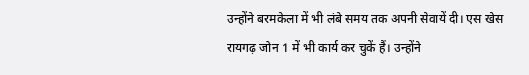उन्होंने बरमकेला में भी लंबे समय तक अपनी सेवायें दी। एस खेस रायगढ़ जोन 1 में भी कार्य कर चुकें हैं। उन्होंने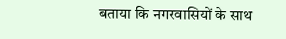बताया कि नगरवासियों के साथ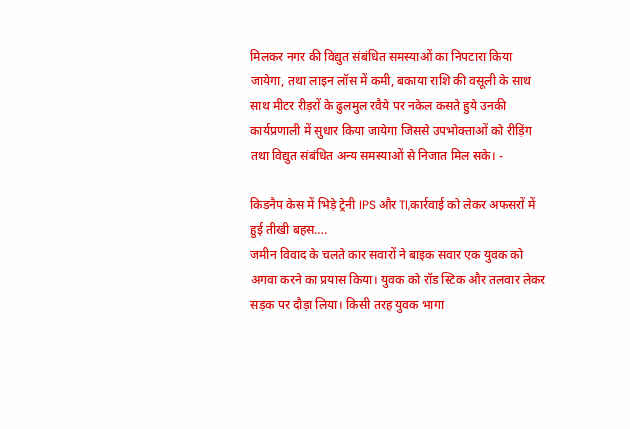मिलकर नगर की विद्युत संबंधित समस्याओं का निपटारा किया जायेगा, तथा लाइन लॉस में कमी, बकाया राशि की वसूली के साथ साथ मीटर रीड़रों के ढुलमुल रवैये पर नकेल कसते हुये उनकी कार्यप्रणाली में सुधार किया जायेगा जिससे उपभोक्ताओं को रीड़िंग तथा विद्युत संबंधित अन्य समस्याओं से निजात मिल सके। -

किडनैप केस में भिड़े ट्रेनी IPS और TI,कार्रवाई को लेकर अफसरों में हुई तीखी बहस….
जमीन विवाद के चलते कार सवारों ने बाइक सवार एक युवक को अगवा करने का प्रयास किया। युवक को रॉड स्टिक और तलवार लेकर सड़क पर दौड़ा लिया। किसी तरह युवक भागा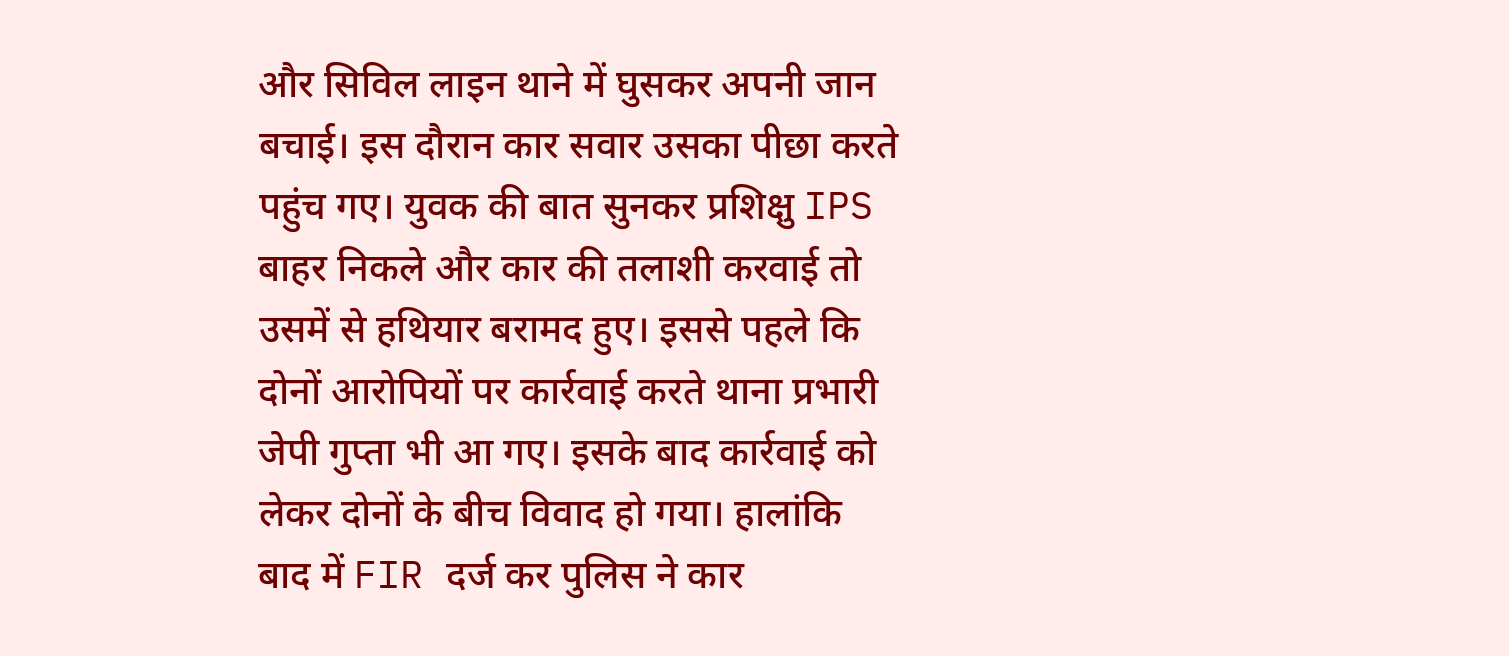और सिविल लाइन थाने में घुसकर अपनी जान बचाई। इस दौरान कार सवार उसका पीछा करते पहुंच गए। युवक की बात सुनकर प्रशिक्षु IPS बाहर निकले और कार की तलाशी करवाई तो उसमें से हथियार बरामद हुए। इससे पहले कि दोनों आरोपियों पर कार्रवाई करते थाना प्रभारी जेपी गुप्ता भी आ गए। इसके बाद कार्रवाई को लेकर दोनों के बीच विवाद हो गया। हालांकि बाद में FIR दर्ज कर पुलिस ने कार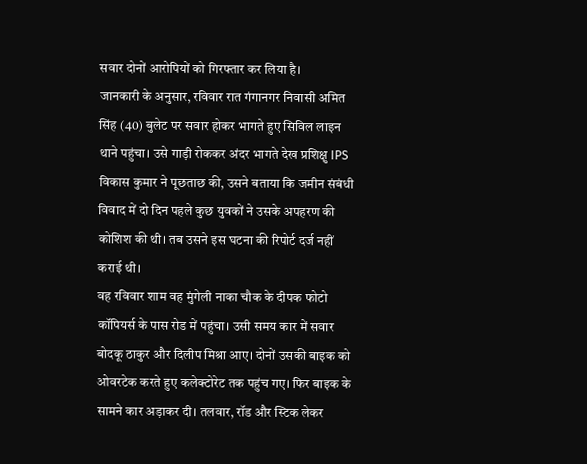सवार दोनों आरोपियों को गिरफ्तार कर लिया है।
जानकारी के अनुसार, रविवार रात गंगानगर निवासी अमित सिंह (40) बुलेट पर सवार होकर भागते हुए सिविल लाइन थाने पहुंचा। उसे गाड़ी रोककर अंदर भागते देख प्रशिक्षु IPS विकास कुमार ने पूछताछ की, उसने बताया कि जमीन संबंधी विवाद में दो दिन पहले कुछ युवकों ने उसके अपहरण की कोशिश की थी। तब उसने इस घटना की रिपोर्ट दर्ज नहीं कराई थी।
वह रविवार शाम वह मुंगेली नाका चौक के दीपक फोटो कॉपियर्स के पास रोड में पहुंचा। उसी समय कार में सवार बोदकू ठाकुर और दिलीप मिश्रा आए। दोनों उसकी बाइक को ओवरटेक करते हुए कलेक्टोरेट तक पहुंच गए। फिर बाइक के सामने कार अड़ाकर दी। तलवार, रॉड और स्टिक लेकर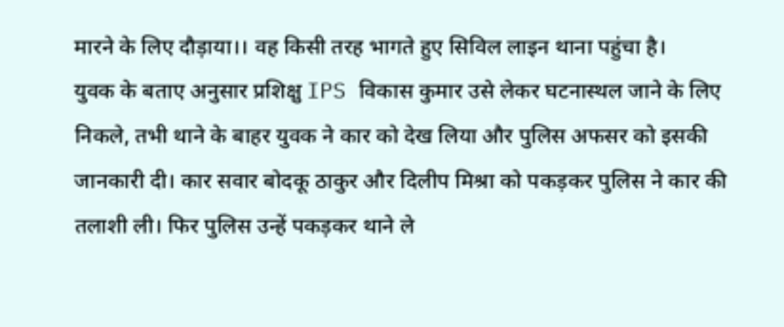मारने के लिए दौड़ाया।। वह किसी तरह भागते हुए सिविल लाइन थाना पहुंचा है।
युवक के बताए अनुसार प्रशिक्षु IPS विकास कुमार उसे लेकर घटनास्थल जाने के लिए निकले, तभी थाने के बाहर युवक ने कार को देख लिया और पुलिस अफसर को इसकी जानकारी दी। कार सवार बोदकू ठाकुर और दिलीप मिश्रा को पकड़कर पुलिस ने कार की तलाशी ली। फिर पुलिस उन्हें पकड़कर थाने ले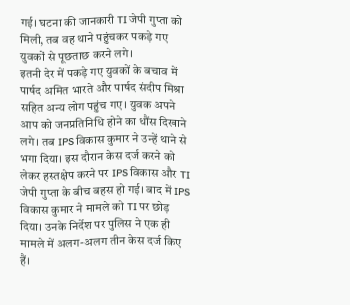गई। घटना की जानकारी TI जेपी गुप्ता को मिली, तब वह थाने पहुंचकर पकड़े गए युवकों से पूछताछ करने लगे।
इतनी देर में पकड़े गए युवकों के बचाव में पार्षद अमित भारते और पार्षद संदीप मिश्रा सहित अन्य लोग पहुंच गए। युवक अपने आप को जनप्रतिनिधि होने का धौंस दिखाने लगे। तब IPS विकास कुमार ने उन्हें थाने से भगा दिया। इस दौरान केस दर्ज करने को लेकर हस्तक्षेप करने पर IPS विकास और TI जेपी गुप्ता के बीच बहस हो गई। बाद में IPS विकास कुमार ने मामले को TI पर छोड़ दिया। उनके निर्देश पर पुलिस ने एक ही मामले में अलग-अलग तीन केस दर्ज किए हैं।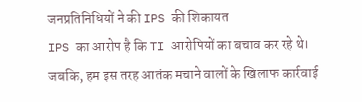जनप्रतिनिधियों ने की IPS की शिकायत
IPS का आरोप है कि TI आरोपियों का बचाव कर रहे थे। जबकि, हम इस तरह आतंक मचाने वालों के खिलाफ कार्रवाई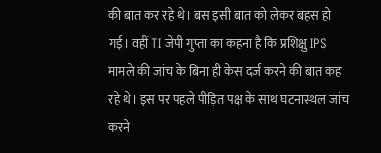की बात कर रहे थे। बस इसी बात को लेकर बहस हो गई। वहीं TI जेपी गुप्ता का कहना है कि प्रशिक्षु IPS मामले की जांच के बिना ही केस दर्ज करने की बात कह रहे थे। इस पर पहले पीड़ित पक्ष के साथ घटनास्थल जांच करने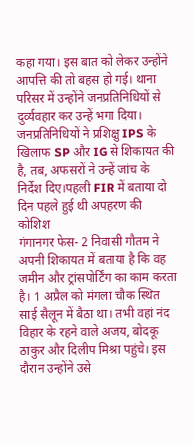कहा गया। इस बात को लेकर उन्होंने आपत्ति की तो बहस हो गई। थाना परिसर में उन्होंने जनप्रतिनिधियों से दुर्व्यवहार कर उन्हें भगा दिया। जनप्रतिनिधियों ने प्रशिक्षु IPS के खिलाफ SP और IG से शिकायत की है, तब, अफसरों ने उन्हें जांच के निर्देश दिए।पहली FIR में बताया दो दिन पहले हुई थी अपहरण की कोशिश
गंगानगर फेस- 2 निवासी गौतम ने अपनी शिकायत में बताया है कि वह जमीन और ट्रांसपोर्टिंग का काम करता है। 1 अप्रैल को मंगला चौक स्थित साई सैलून में बैठा था। तभी वहां नंद विहार के रहने वाले अजय, बोदकू ठाकुर और दिलीप मिश्रा पहुंचे। इस दौरान उन्होंने उसे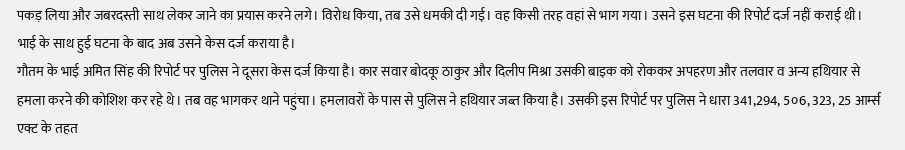पकड़ लिया और जबरदस्ती साथ लेकर जाने का प्रयास करने लगे। विरोध किया, तब उसे धमकी दी गई। वह किसी तरह वहां से भाग गया। उसने इस घटना की रिपोर्ट दर्ज नहीं कराई थी। भाई के साथ हुई घटना के बाद अब उसने केस दर्ज कराया है।
गौतम के भाई अमित सिंह की रिपोर्ट पर पुलिस ने दूसरा केस दर्ज किया है। कार सवार बोदकू ठाकुर और दिलीप मिश्रा उसकी बाइक को रोककर अपहरण और तलवार व अन्य हथियार से हमला करने की कोशिश कर रहे थे। तब वह भागकर थाने पहुंचा। हमलावरों के पास से पुलिस ने हथियार जब्त किया है। उसकी इस रिपोर्ट पर पुलिस ने धारा 341,294, 5०6, 323, 25 आर्म्स एक्ट के तहत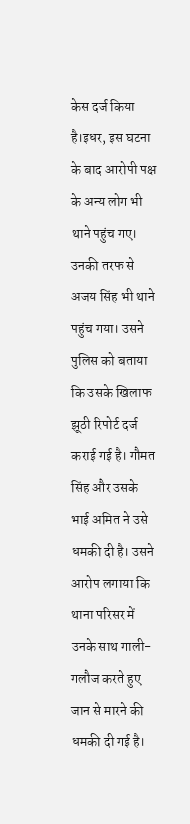केस दर्ज किया है।इधर, इस घटना के बाद आरोपी पक्ष के अन्य लोग भी थाने पहुंच गए। उनकी तरफ से अजय सिंह भी थाने पहुंच गया। उसने पुलिस को बताया कि उसके खिलाफ झूठी रिपोर्ट दर्ज कराई गई है। गौमत सिंह और उसके भाई अमित ने उसे धमकी दी है। उसने आरोप लगाया कि थाना परिसर में उनके साथ गाली-गलौज करते हुए जान से मारने की धमकी दी गई है।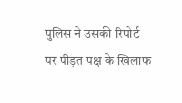पुलिस ने उसकी रिपोर्ट पर पीड़त पक्ष के खिलाफ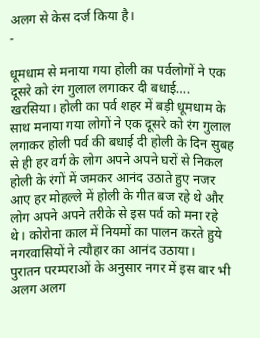अलग से केस दर्ज किया है।
-

धूमधाम से मनाया गया होली का पर्वलोगों ने एक दूसरे को रंग गुलाल लगाकर दी बधाई….
खरसिया। होली का पर्व शहर में बड़ी धूमधाम के साथ मनाया गया लोगों ने एक दूसरे को रंग गुलाल लगाकर होली पर्व की बधाई दी होली के दिन सुबह से ही हर वर्ग के लोग अपने अपने घरों से निकल होली के रंगों में जमकर आनंद उठाते हुए नजर आए हर मोहल्ले में होली के गीत बज रहे थे और लोग अपने अपने तरीके से इस पर्व को मना रहे थे। कोरोना काल में नियमों का पालन करते हुये नगरवासियों ने त्यौहार का आनंद उठाया।
पुरातन परम्पराओं के अनुसार नगर में इस बार भी अलग अलग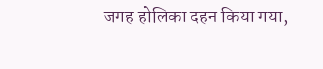जगह होलिका दहन किया गया,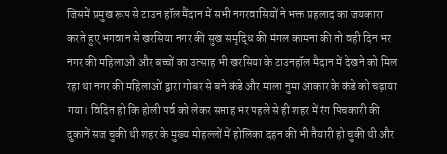जिसमें प्रमुख रूप से टाउन हॉल मैंदान में सभी नगरवासियों ने भक्त प्रहलाद का जयकारा करते हुए भगवान से खरसिया नगर की सुख समृद्धि की मंगल कामना की तो वही दिन भर नगर की महिलाओं और बच्चों का उत्साह भी खरसिया के टाउनहॉल मैदान में देखने को मिल रहा था नगर की महिलाओं द्वारा गोबर से बने कंडे और माला नुमा आकार के कंडे को चढ़ाया गया। विदित हो कि होली पर्व को लेकर सप्ताह भर पहले से ही शहर में रंग पिचकारी की दुकानें सज चुकी थी शहर के मुख्य मोहल्लों में होलिका दहन की भी तैयारी हो चुकी थी और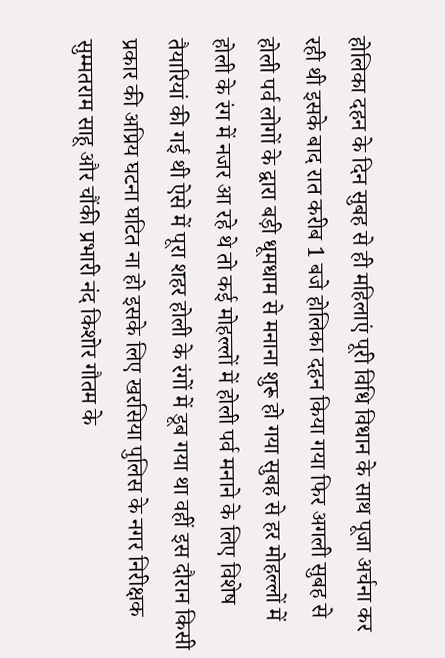होलिका दहन के दिन सुबह से ही महिलाएं पूरी विधि विधान के साथ पूजा अर्चना कर रही थी इसके बाद रात करीब 1 बजे होलिका दहन किया गया फिर अगली सुबह से होली पर्व लोगों के द्वारा बड़ी धूमधाम से मनाना शुरू हो गया सुबह से हर मोहल्लों में होली के रंग में नजर आ रहे थे तो कई मोहल्लों में होली पर्व मनाने के लिए विशेष तैयारियां की गई थी ऐसे में पूरा शहर होली के रंगों में डूब गया था वहीं इस दौरान किसी प्रकार की अप्रिय घटना घटित ना हो इसके लिए खरसिया पुलिस के नगर निरीक्षक सुम्मतराम साहू और चौंकी प्रभारी नंद किशोर गौतम के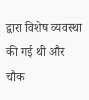द्वारा विशेष व्यवस्था की गई थी और चौक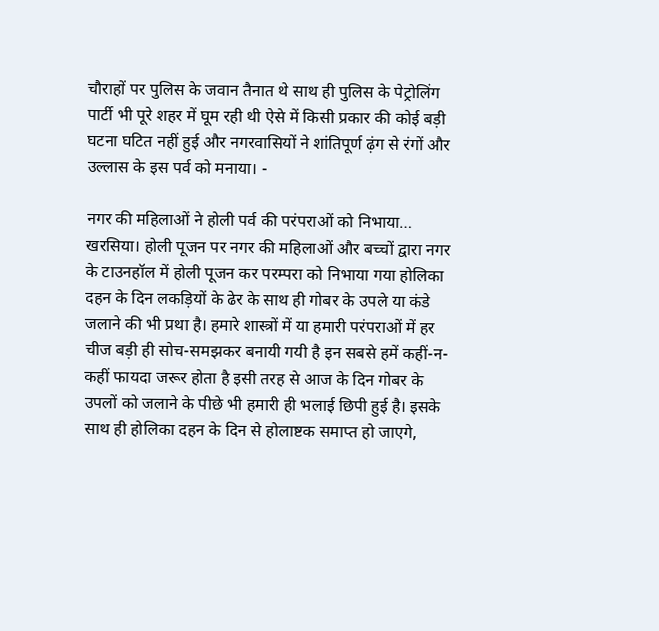चौराहों पर पुलिस के जवान तैनात थे साथ ही पुलिस के पेट्रोलिंग पार्टी भी पूरे शहर में घूम रही थी ऐसे में किसी प्रकार की कोई बड़ी घटना घटित नहीं हुई और नगरवासियों ने शांतिपूर्ण ढ़ंग से रंगों और उल्लास के इस पर्व को मनाया। -

नगर की महिलाओं ने होली पर्व की परंपराओं को निभाया…
खरसिया। होली पूजन पर नगर की महिलाओं और बच्चों द्वारा नगर के टाउनहॉल में होली पूजन कर परम्परा को निभाया गया होलिका दहन के दिन लकड़ियों के ढेर के साथ ही गोबर के उपले या कंडे जलाने की भी प्रथा है। हमारे शास्त्रों में या हमारी परंपराओं में हर चीज बड़ी ही सोच-समझकर बनायी गयी है इन सबसे हमें कहीं-न-कहीं फायदा जरूर होता है इसी तरह से आज के दिन गोबर के उपलों को जलाने के पीछे भी हमारी ही भलाई छिपी हुई है। इसके साथ ही होलिका दहन के दिन से होलाष्टक समाप्त हो जाएगे,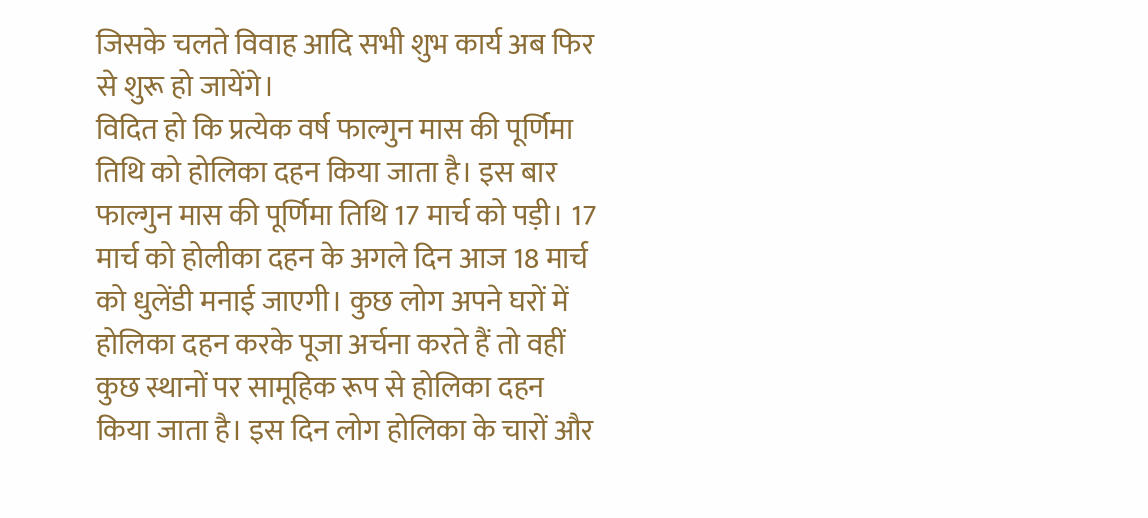जिसके चलते विवाह आदि सभी शुभ कार्य अब फिर से शुरू हो जायेंगे।
विदित हो कि प्रत्येक वर्ष फाल्गुन मास की पूर्णिमा तिथि को होलिका दहन किया जाता है। इस बार फाल्गुन मास की पूर्णिमा तिथि 17 मार्च को पड़ी। 17 मार्च को होलीका दहन के अगले दिन आज 18 मार्च को धुलेंडी मनाई जाएगी। कुछ लोग अपने घरों में होलिका दहन करके पूजा अर्चना करते हैं तो वहीं कुछ स्थानों पर सामूहिक रूप से होलिका दहन किया जाता है। इस दिन लोग होलिका के चारों और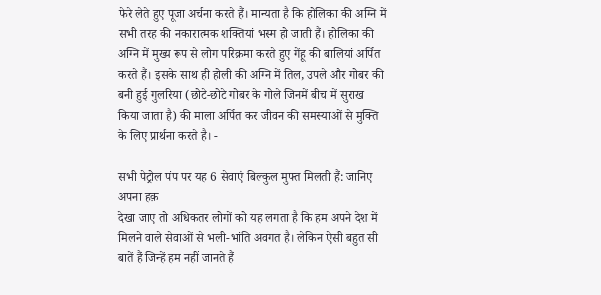फेरे लेते हुए पूजा अर्चना करते हैं। मान्यता है कि होलिका की अग्नि में सभी तरह की नकारात्मक शक्तियां भस्म हो जाती हैं। होलिका की अग्नि में मुख्य रूप से लोग परिक्रमा करते हुए गेंहू की बालियां अर्पित करते हैं। इसके साथ ही होली की अग्नि में तिल, उपले और गोबर की बनी हुई गुलरिया (छोटे-छोटे गोबर के गोले जिनमें बीच में सुराख किया जाता है) की माला अर्पित कर जीवन की समस्याओं से मुक्ति के लिए प्रार्थना करते है। -

सभी पेट्रोल पंप पर यह 6 सेवाएं बिल्कुल मुफ्त मिलती हैं: जानिए अपना हक़
देखा जाए तो अधिकतर लोगों को यह लगता है कि हम अपने देश में मिलने वाले सेवाओं से भली-भांति अवगत है। लेकिन ऐसी बहुत सी बातें हैं जिन्हें हम नहीं जानते हैं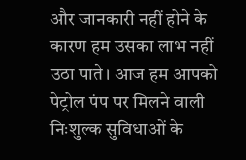और जानकारी नहीं होने के कारण हम उसका लाभ नहीं उठा पाते। आज हम आपको पेट्रोल पंप पर मिलने वाली निःशुल्क सुविधाओं के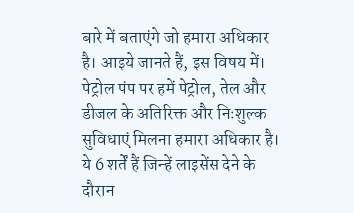बारे में बताएंगे जो हमारा अधिकार है। आइये जानते हैं, इस विषय में।
पेट्रोल पंप पर हमें पेट्रोल, तेल और डीजल के अतिरिक्त और निःशुल्क सुविधाएं मिलना हमारा अधिकार है। ये 6 शर्तें हैं जिन्हें लाइसेंस देने के दौरान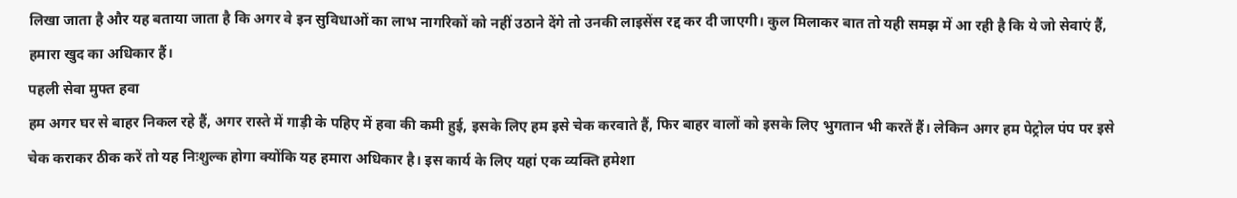लिखा जाता है और यह बताया जाता है कि अगर वे इन सुविधाओं का लाभ नागरिकों को नहीं उठाने देंगे तो उनकी लाइसेंस रद्द कर दी जाएगी। कुल मिलाकर बात तो यही समझ में आ रही है कि ये जो सेवाएं हैं, हमारा खुद का अधिकार हैं।
पहली सेवा मुफ्त हवा
हम अगर घर से बाहर निकल रहे हैं, अगर रास्ते में गाड़ी के पहिए में हवा की कमी हुई, इसके लिए हम इसे चेक करवाते हैं, फिर बाहर वालों को इसके लिए भुगतान भी करतें हैं। लेकिन अगर हम पेट्रोल पंप पर इसे चेक कराकर ठीक करें तो यह निःशुल्क होगा क्योंकि यह हमारा अधिकार है। इस कार्य के लिए यहां एक व्यक्ति हमेशा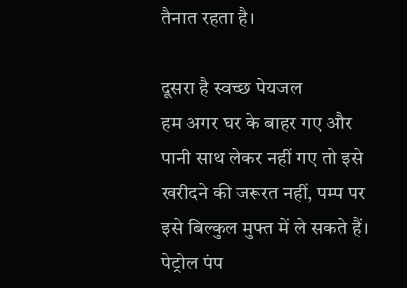तैनात रहता है।

दूसरा है स्वच्छ पेयजल
हम अगर घर के बाहर गए और पानी साथ लेकर नहीं गए तो इसे खरीदने की जरूरत नहीं, पम्प पर इसे बिल्कुल मुफ्त में ले सकते हैं। पेट्रोल पंप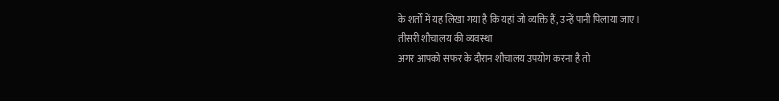के शर्तों में यह लिखा गया है कि यहां जो व्यक्ति हैं, उन्हें पानी पिलाया जाए।
तीसरी शौचालय की व्यवस्था
अगर आपको सफर के दौरान शौचालय उपयोग करना है तो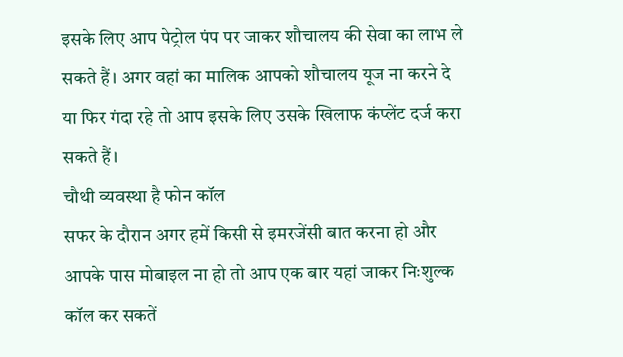इसके लिए आप पेट्रोल पंप पर जाकर शौचालय की सेवा का लाभ ले सकते हैं। अगर वहां का मालिक आपको शौचालय यूज ना करने दे या फिर गंदा रहे तो आप इसके लिए उसके खिलाफ कंप्लेंट दर्ज करा सकते हैं।
चौथी व्यवस्था है फोन कॉल
सफर के दौरान अगर हमें किसी से इमरजेंसी बात करना हो और आपके पास मोबाइल ना हो तो आप एक बार यहां जाकर निःशुल्क कॉल कर सकतें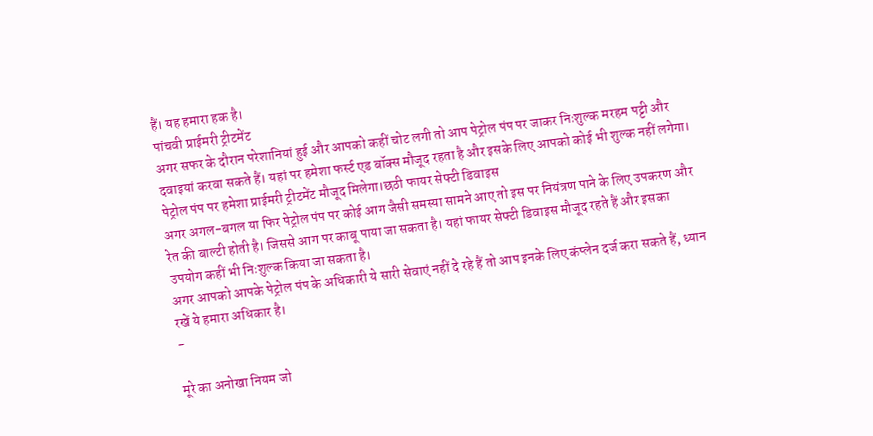हैं। यह हमारा हक है।
पांचवी प्राईमरी ट्रीटमेंट
अगर सफर के दौरान परेशानियां हुई और आपको कहीं चोट लगी तो आप पेट्रोल पंप पर जाकर निःशुल्क मरहम पट्टी और दवाइयां करवा सकते हैं। यहां पर हमेशा फर्स्ट एड बॉक्स मौजूद रहता है और इसके लिए आपको कोई भी शुल्क नहीं लगेगा। पेट्रोल पंप पर हमेशा प्राईमरी ट्रीटमेंट मौजूद मिलेगा।छठी फायर सेफ्टी डिवाइस
अगर अगल-बगल या फिर पेट्रोल पंप पर कोई आग जैसी समस्या सामने आए तो इस पर नियंत्रण पाने के लिए उपकरण और रेत की बाल्टी होती है। जिससे आग पर काबू पाया जा सकता है। यहां फायर सेफ्टी डिवाइस मौजूद रहते हैं और इसका उपयोग कहीं भी निःशुल्क किया जा सकता है।
अगर आपको आपके पेट्रोल पंप के अधिकारी ये सारी सेवाएं नहीं दे रहे हैं तो आप इनके लिए कंप्लेन दर्ज करा सकते हैं, ध्यान रखें ये हमारा अधिकार है।
-

मूरे का अनोखा नियम जो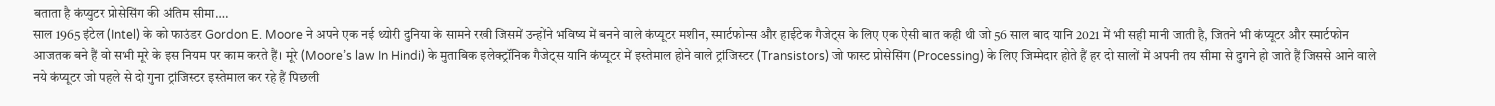बताता है कंप्युटर प्रोसेसिंग की अंतिम सीमा….
साल 1965 इंटेल (Intel) के को फाउंडर Gordon E. Moore ने अपने एक नई थ्योरी दुनिया के सामने रखी जिसमें उन्होंने भविष्य में बनने वाले कंप्यूटर मशीन, स्मार्टफोन्स और हाईटेक गैजेट्स के लिए एक ऐसी बात कही थी जो 56 साल बाद यानि 2021 में भी सही मानी जाती है, जितने भी कंप्यूटर और स्मार्टफोन आजतक बने हैं वो सभी मूरे के इस नियम पर काम करते हैं। मूरे (Moore’s law In Hindi) के मुताबिक इलेक्ट्रॉनिक गैजेट्स यानि कंप्यूटर में इस्तेमाल होने वाले ट्रांजिस्टर (Transistors) जो फास्ट प्रोसेसिंग (Processing) के लिए जिम्मेदार होते हैं हर दो सालों में अपनी तय सीमा से दुगने हो जाते हैं जिससे आने वाले नये कंप्यूटर जो पहले से दो गुना ट्रांजिस्टर इस्तेमाल कर रहे हैं पिछली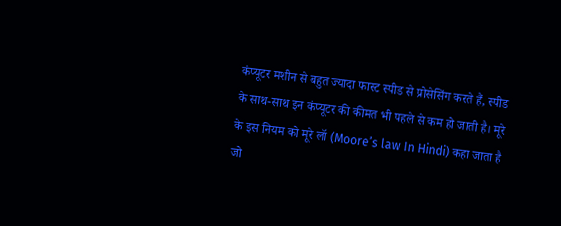कंप्यूटर मशीन से बहुत ज्यादा फास्ट स्पीड से प्रोसेसिंग करते हैं, स्पीड के साथ-साथ इन कंप्यूटर की कीमत भी पहले से कम हो जाती है। मूरे के इस नियम को मूरे लॉ (Moore’s law In Hindi) कहा जाता है जो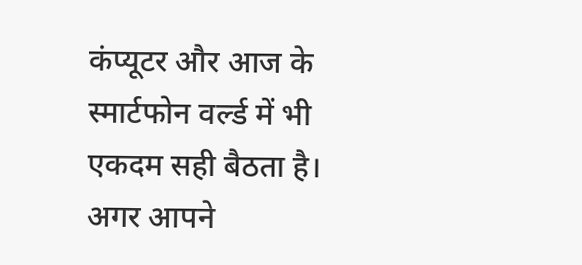कंप्यूटर और आज के स्मार्टफोन वर्ल्ड में भी एकदम सही बैठता है।
अगर आपने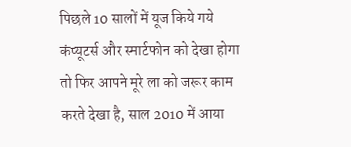पिछले 10 सालों में यूज किये गये कंप्यूटर्स और स्मार्टफोन को देखा होगा तो फिर आपने मूरे ला को जरूर काम करते देखा है, साल 2010 में आया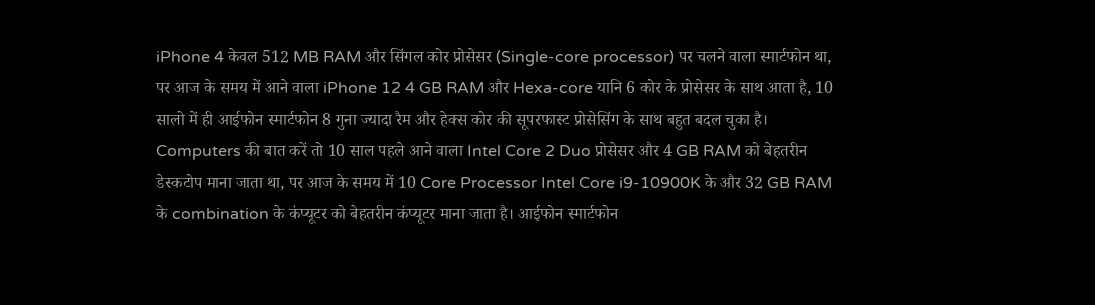iPhone 4 केवल 512 MB RAM और सिंगल कोर प्रोसेसर (Single-core processor) पर चलने वाला स्मार्टफोन था, पर आज के समय में आने वाला iPhone 12 4 GB RAM और Hexa-core यानि 6 कोर के प्रोसेसर के साथ आता है, 10 सालो में ही आईफोन स्मार्टफोन 8 गुना ज्यादा रैम और हेक्स कोर की सूपरफास्ट प्रोसेसिंग के साथ बहुत बदल चुका है।
Computers की बात करें तो 10 साल पहले आने वाला Intel Core 2 Duo प्रोसेसर और 4 GB RAM को बेहतरीन डेस्कटोप माना जाता था, पर आज के समय में 10 Core Processor Intel Core i9-10900K के और 32 GB RAM के combination के कंप्यूटर को बेहतरीन कंप्यूटर माना जाता है। आईफोन स्मार्टफोन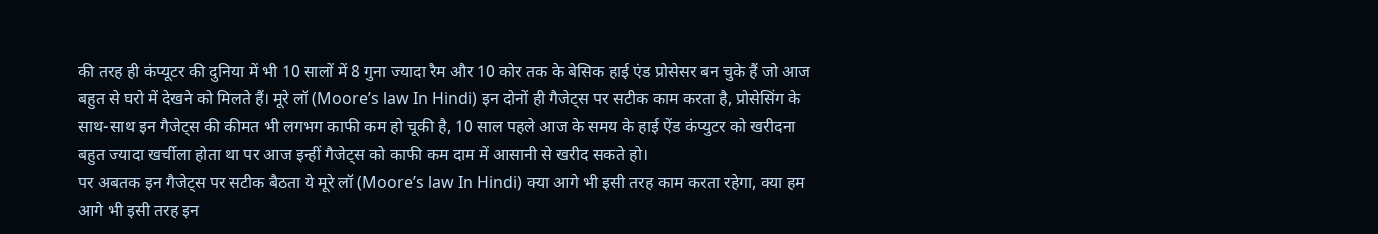की तरह ही कंप्यूटर की दुनिया में भी 10 सालों में 8 गुना ज्यादा रैम और 10 कोर तक के बेसिक हाई एंड प्रोसेसर बन चुके हैं जो आज बहुत से घरो में देखने को मिलते हैं। मूरे लॉ (Moore’s law In Hindi) इन दोनों ही गैजेट्स पर सटीक काम करता है, प्रोसेसिंग के साथ-साथ इन गैजेट्स की कीमत भी लगभग काफी कम हो चूकी है, 10 साल पहले आज के समय के हाई ऐंड कंप्युटर को खरीदना बहुत ज्यादा खर्चीला होता था पर आज इन्हीं गैजेट्स को काफी कम दाम में आसानी से खरीद सकते हो।
पर अबतक इन गैजेट्स पर सटीक बैठता ये मूरे लॉ (Moore’s law In Hindi) क्या आगे भी इसी तरह काम करता रहेगा, क्या हम आगे भी इसी तरह इन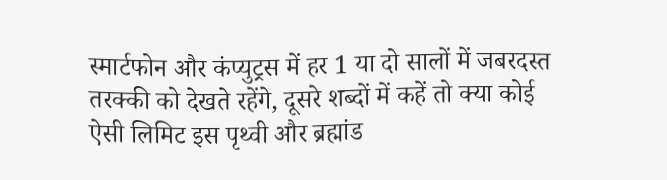स्मार्टफोन और कंप्युट्रस में हर 1 या दो सालों में जबरदस्त तरक्की को देखते रहेंगे, दूसरे शब्दों में कहें तो क्या कोई ऐसी लिमिट इस पृथ्वी और ब्रह्मांड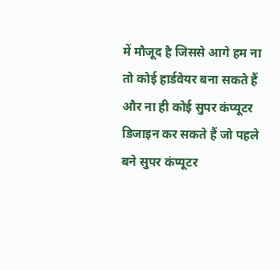में मौजूद है जिससे आगे हम ना तो कोई हार्डवेयर बना सकते हैं और ना ही कोई सुपर कंप्यूटर डिजाइन कर सकते हैं जो पहले बने सुपर कंप्यूटर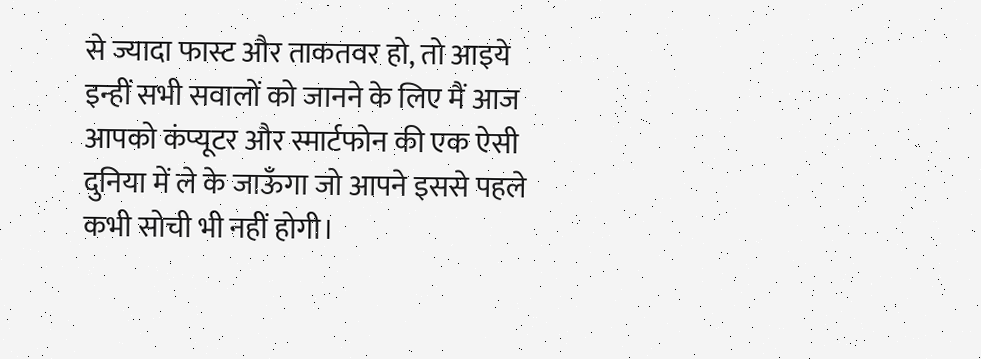से ज्यादा फास्ट और ताकतवर हो, तो आइये इन्हीं सभी सवालों को जानने के लिए मैं आज आपको कंप्यूटर और स्मार्टफोन की एक ऐसी दुनिया में ले के जाऊँगा जो आपने इससे पहले कभी सोची भी नहीं होगी।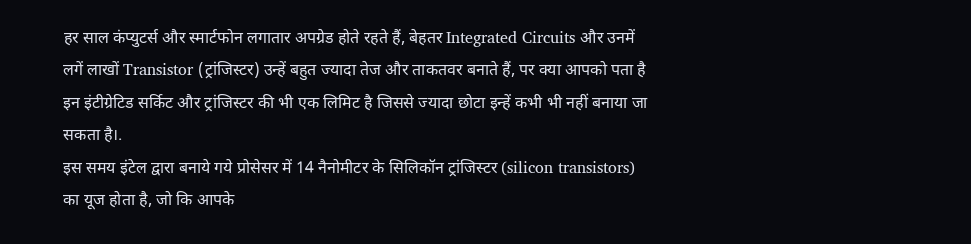हर साल कंप्युटर्स और स्मार्टफोन लगातार अपग्रेड होते रहते हैं, बेहतर Integrated Circuits और उनमें लगें लाखों Transistor (ट्रांजिस्टर) उन्हें बहुत ज्यादा तेज और ताकतवर बनाते हैं, पर क्या आपको पता है इन इंटीग्रेटिड सर्किट और ट्रांजिस्टर की भी एक लिमिट है जिससे ज्यादा छोटा इन्हें कभी भी नहीं बनाया जा सकता है।.
इस समय इंटेल द्वारा बनाये गये प्रोसेसर में 14 नैनोमीटर के सिलिकॉन ट्रांजिस्टर (silicon transistors) का यूज होता है, जो कि आपके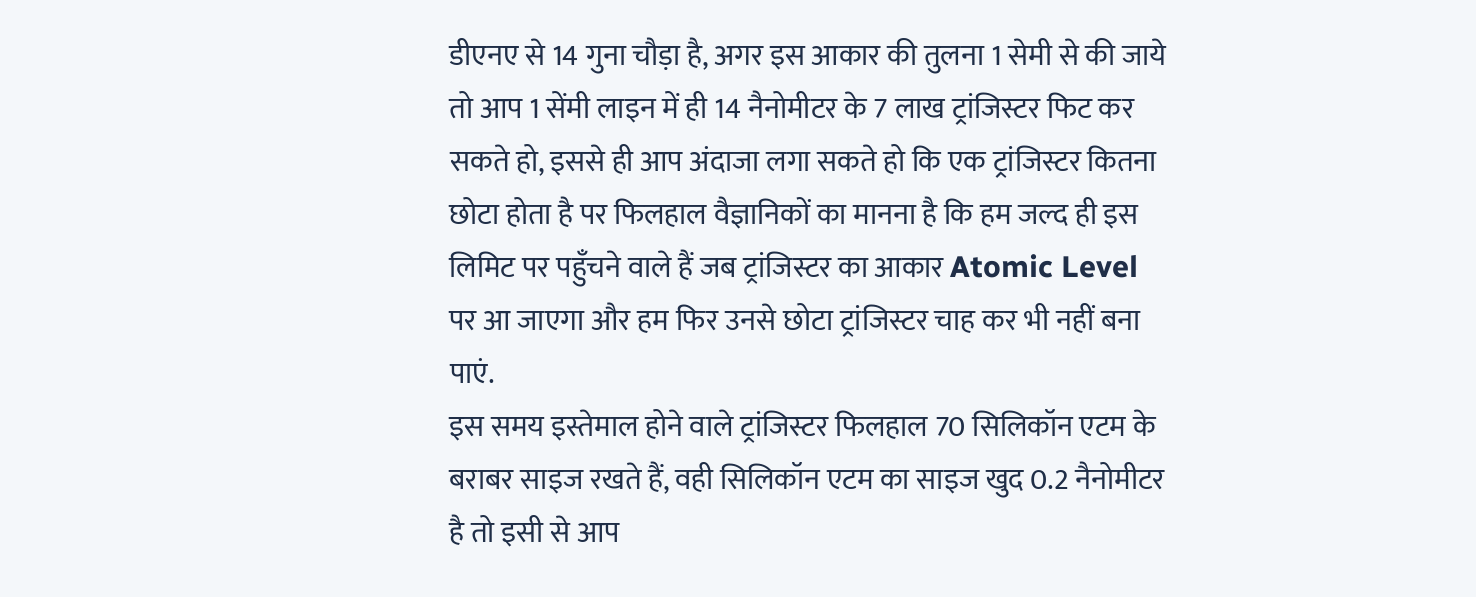डीएनए से 14 गुना चौड़ा है, अगर इस आकार की तुलना 1 सेमी से की जाये तो आप 1 सेंमी लाइन में ही 14 नैनोमीटर के 7 लाख ट्रांजिस्टर फिट कर सकते हो, इससे ही आप अंदाजा लगा सकते हो कि एक ट्रांजिस्टर कितना छोटा होता है पर फिलहाल वैज्ञानिकों का मानना है कि हम जल्द ही इस लिमिट पर पहुँचने वाले हैं जब ट्रांजिस्टर का आकार Atomic Level पर आ जाएगा और हम फिर उनसे छोटा ट्रांजिस्टर चाह कर भी नहीं बना पाएं.
इस समय इस्तेमाल होने वाले ट्रांजिस्टर फिलहाल 70 सिलिकॉन एटम के बराबर साइज रखते हैं, वही सिलिकॉन एटम का साइज खुद 0.2 नैनोमीटर है तो इसी से आप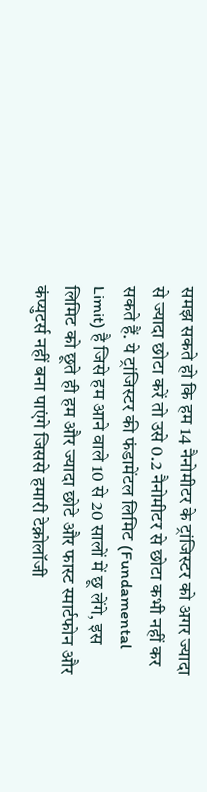समझ सकते हो कि हम 14 नैनोमीटर के ट्रांजिस्टर को अगर ज्यादा से ज्यादा छोटा करें तो उसे 0.2 नैनोमीटर से छोटा कभी नहीं कर सकते हैं. ये ट्रांजिस्टर की फंडामेंटल लिमिट (Fundamental Limit) है जिसे हम आने वाले 10 से 20 सालों में छू लेंगे, इस लिमिट को छूते ही हम और ज्यादा छोटे और फास्ट स्मार्टफोन और कंप्युटर्स नहीं बना पाएंगे जिससे हमारी टेक्नोलॉजी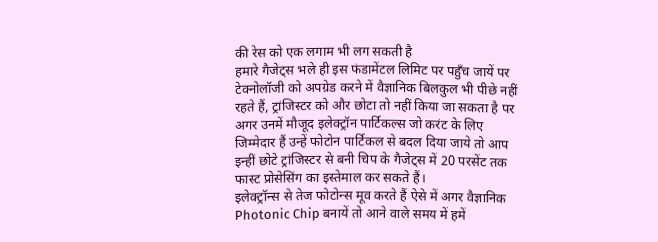की रेस को एक लगाम भी लग सकती है
हमारे गैजेट्स भले ही इस फंडामेंटल लिमिट पर पहुँच जायें पर टेक्नोलॉजी को अपग्रेड करने में वैज्ञानिक बिलकुल भी पीछे नहीं रहते हैं, ट्रांजिस्टर को और छोटा तो नहीं किया जा सकता है पर अगर उनमें मौजूद इलेक्ट्रॉन पार्टिकल्स जो करंट के लिए जिम्मेदार हैं उन्हें फोटोन पार्टिकल से बदल दिया जाये तो आप इन्हीं छोटे ट्रांजिस्टर से बनी चिप के गैजेट्स में 20 परसेंट तक फास्ट प्रोसेसिंग का इस्तेमाल कर सकते हैं।
इलेक्ट्रॉन्स से तेज फोटोन्स मूव करते हैं ऐसे में अगर वैज्ञानिक Photonic Chip बनायें तो आने वाले समय में हमें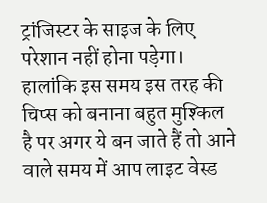ट्रांजिस्टर के साइज के लिए परेशान नहीं होना पड़ेगा। हालांकि इस समय इस तरह की चिप्स को बनाना बहुत मुश्किल है पर अगर ये बन जाते हैं तो आने वाले समय में आप लाइट वेस्ड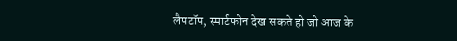लैपटॉप, स्मार्टफोन देख सकते हो जो आज के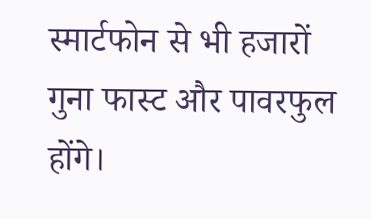स्मार्टफोन से भी हजारों गुना फास्ट और पावरफुल होंगे।